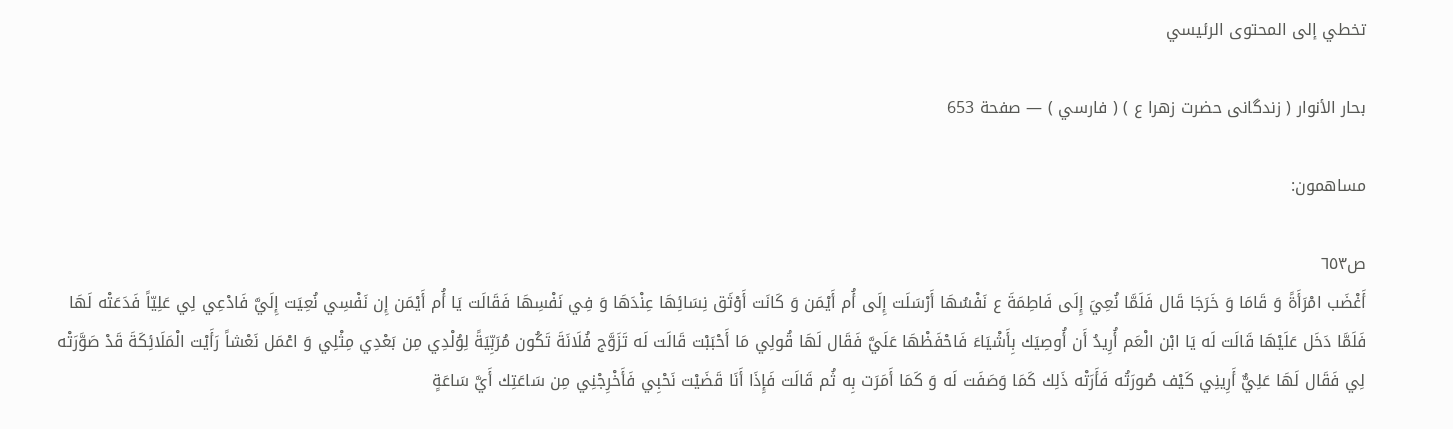تخطي إلى المحتوى الرئيسي

بحار الأنوار ( زندگانى حضرت زهرا ع ) ( فارسي ) — صفحة 653

مساهمون:

ص٦٥٣
أَغْضَب امْرَأَةً وَ قَامَا وَ خَرَجَا قَال فَلَمَّا نُعِيَ إِلَى فَاطِمَةَ ع نَفْسُهَا أَرْسَلَت إِلَى أُم أَيْمَن وَ كَانَت أَوْثَق نِسَائِهَا عِنْدَهَا وَ فِي نَفْسِهَا فَقَالَت يَا أُم أَيْمَن إِن نَفْسِي نُعِيَت إِلَيَّ فَادْعِي لِي عَلِيّاً فَدَعَتْه لَهَا فَلَمَّا دَخَل عَلَيْهَا قَالَت لَه يَا ابْن الْعَم أُرِيدُ أَن أُوصِيَك بِأَشْيَاءَ فَاحْفَظْهَا عَلَيَّ فَقَال لَهَا قُولِي مَا أَحْبَبْت قَالَت لَه تَزَوَّج فُلَانَةَ تَكُون مُرَبِّيَةً لِوُلْدِي مِن بَعْدِي مِثْلِي وَ اعْمَل نَعْشاً رَأَيْت الْمَلَائِكَةَ قَدْ صَوَّرَتْه لِي فَقَال لَهَا عَلِيٌّ أَرِينِي كَيْف صُورَتُه فَأَرَتْه ذَلِك كَمَا وَصَفَت لَه وَ كَمَا أَمَرَت بِه ثُم قَالَت فَإِذَا أَنَا قَضَيْت نَحْبِي فَأَخْرِجْنِي مِن سَاعَتِك أَيَّ سَاعَةٍ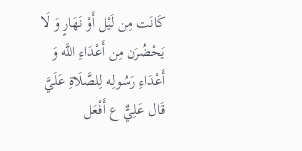كَانَت مِن لَيْل أَوْ نَهَارٍ وَ لَا يَحْضُرَن مِن أَعْدَاءِ اللَّه وَ أَعْدَاءِ رَسُولِه لِلصَّلَاةِ عَلَيَّ قَال عَلِيٌّ ع أَفْعَل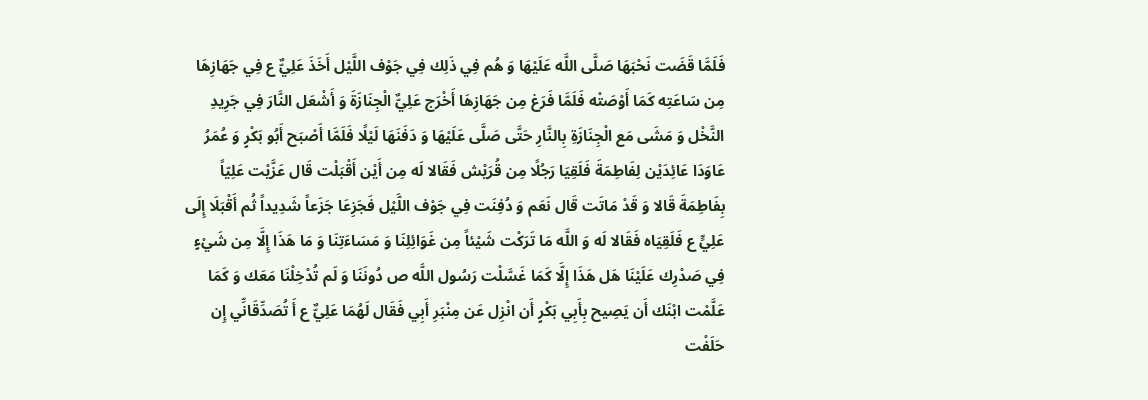فَلَمَّا قَضَت نَحْبَهَا صَلَّى اللَّه عَلَيْهَا وَ هُم فِي ذَلِك فِي جَوْف اللَّيْل أَخَذَ عَلِيٌّ ع فِي جَهَازِهَا مِن سَاعَتِه كَمَا أَوْصَتْه فَلَمَّا فَرَغ مِن جَهَازِهَا أَخْرَج عَلِيٌّ الْجِنَازَةَ وَ أَشْعَل النَّارَ فِي جَرِيدِ النَّخْل وَ مَشَى مَع الْجِنَازَةِ بِالنَّارِ حَتَّى صَلَّى عَلَيْهَا وَ دَفَنَهَا لَيْلًا فَلَمَّا أَصْبَح أَبُو بَكْرٍ وَ عُمَرُ عَاوَدَا عَائِدَيْن لِفَاطِمَةَ فَلَقِيَا رَجُلًا مِن قُرَيْش فَقَالا لَه مِن أَيْن أَقْبَلْت قَال عَزَّيْت عَلِيّاً بِفَاطِمَةَ قَالا وَ قَدْ مَاتَت قَال نَعَم وَ دُفِنَت فِي جَوْف اللَّيْل فَجَزِعَا جَزَعاً شَدِيداً ثُم أَقْبَلَا إِلَى عَلِيٍّ ع فَلَقِيَاه فَقَالا لَه وَ اللَّه مَا تَرَكْت شَيْئاً مِن غَوَائِلِنَا وَ مَسَاءَتِنَا وَ مَا هَذَا إِلَّا مِن شَيْءٍ فِي صَدْرِك عَلَيْنَا هَل هَذَا إِلَّا كَمَا غَسَّلْت رَسُول اللَّه ص دُونَنَا وَ لَم تُدْخِلْنَا مَعَك وَ كَمَا عَلَّمْت ابْنَك أَن يَصِيح بِأَبِي بَكْرٍ أَن انْزِل عَن مِنْبَرِ أَبِي فَقَال لَهُمَا عَلِيٌّ ع أَ تُصَدِّقَانِّي إِن حَلَفْت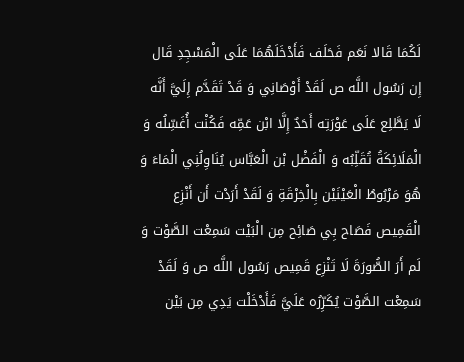لَكُمَا قَالا نَعَم فَحَلَف فَأَدْخَلَهُمَا عَلَى الْمَسْجِدِ قَال إِن رَسُول اللَّه ص لَقَدْ أَوْصَانِي وَ قَدْ تَقَدَّم إِلَيَّ أَنَّه لَا يَطَّلِع عَلَى عَوْرَتِه أَحَدٌ إِلَّا ابْن عَمِّه فَكُنْت أُغَسِّلُه وَ الْمَلَائِكَةُ تُقَلِّبُه وَ الْفَضْل بْن الْعَبَّاس يُنَاوِلُنِي الْمَاءَ وَ هُوَ مَرْبُوطُ الْعَيْنَيْن بِالْخِرْقَةِ وَ لَقَدْ أَرَدْت أَن أَنْزِع الْقَمِيص فَصَاح بِي صَائِح مِن الْبَيْت سَمِعْت الصَّوْت وَ لَم أَرَ الصُّورَةَ لَا تَنْزِع قَمِيص رَسُول اللَّه ص وَ لَقَدْ سَمِعْت الصَّوْت يُكَرِّرُه عَلَيَّ فَأَدْخَلْت يَدِي مِن بَيْن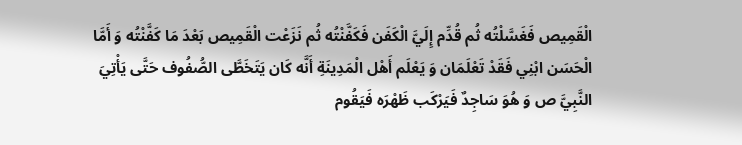الْقَمِيص فَغَسَّلْتُه ثُم قُدِّم إِلَيَّ الْكَفَن فَكَفَّنْتُه ثُم نَزَعْت الْقَمِيص بَعْدَ مَا كَفَّنْتُه وَ أَمَّا الْحَسَن ابْنِي فَقَدْ تَعْلَمَان وَ يَعْلَم أَهْل الْمَدِينَةِ أَنَّه كَان يَتَخَطَّى الصُّفُوف حَتَّى يَأْتِيَ النَّبِيَّ ص وَ هُوَ سَاجِدٌ فَيَرْكَب ظَهْرَه فَيَقُوم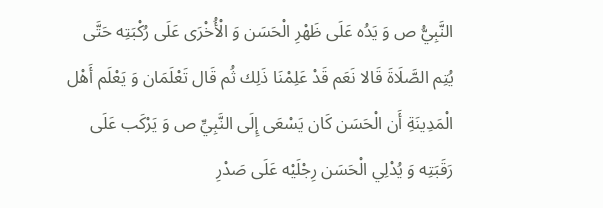النَّبِيُّ ص وَ يَدُه عَلَى ظَهْرِ الْحَسَن وَ الْأُخْرَى عَلَى رُكْبَتِه حَتَّى يُتِم الصَّلَاةَ قَالا نَعَم قَدْ عَلِمْنَا ذَلِك ثُم قَال تَعْلَمَان وَ يَعْلَم أَهْل الْمَدِينَةِ أَن الْحَسَن كَان يَسْعَى إِلَى النَّبِيِّ ص وَ يَرْكَب عَلَى رَقَبَتِه وَ يُدْلِي الْحَسَن رِجْلَيْه عَلَى صَدْرِ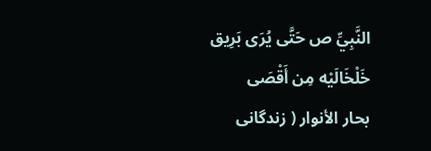النَّبِيِّ ص حَتَّى يُرَى بَرِيق خَلْخَالَيْه مِن أَقْصَى
بحار الأنوار ( زندگانى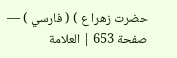حضرت زهرا ع ) ( فارسي ) — صفحة 653 | العلامة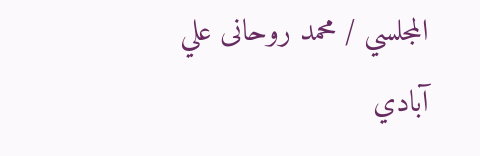المجلسي / محمد روحانى علي آبادي